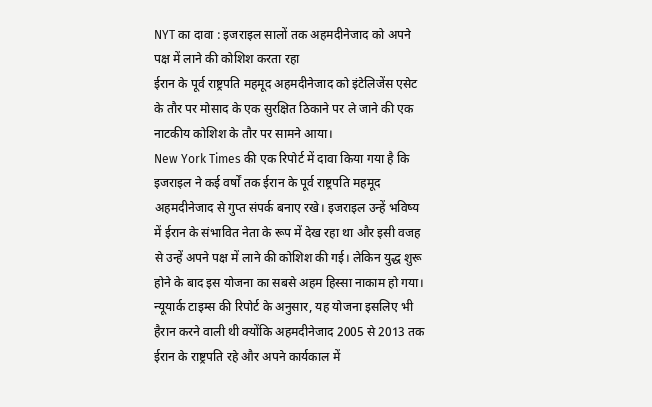NYT का दावा : इजराइल सालों तक अहमदीनेजाद को अपने पक्ष में लाने की कोशिश करता रहा
ईरान के पूर्व राष्ट्रपति महमूद अहमदीनेजाद को इंटेलिजेंस एसेट के तौर पर मोसाद के एक सुरक्षित ठिकाने पर ले जाने की एक नाटकीय कोशिश के तौर पर सामने आया।
New York Times की एक रिपोर्ट में दावा किया गया है कि इजराइल ने कई वर्षों तक ईरान के पूर्व राष्ट्रपति महमूद अहमदीनेजाद से गुप्त संपर्क बनाए रखे। इजराइल उन्हें भविष्य में ईरान के संभावित नेता के रूप में देख रहा था और इसी वजह से उन्हें अपने पक्ष में लाने की कोशिश की गई। लेकिन युद्ध शुरू होने के बाद इस योजना का सबसे अहम हिस्सा नाकाम हो गया।
न्यूयार्क टाइम्स की रिपोर्ट के अनुसार, यह योजना इसलिए भी हैरान करने वाली थी क्योंकि अहमदीनेजाद 2005 से 2013 तक ईरान के राष्ट्रपति रहे और अपने कार्यकाल में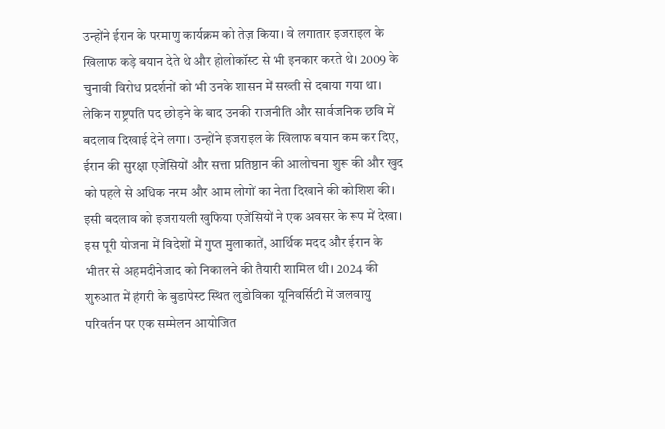उन्होंने ईरान के परमाणु कार्यक्रम को तेज़ किया। वे लगातार इजराइल के खिलाफ कड़े बयान देते थे और होलोकॉस्ट से भी इनकार करते थे। 2009 के चुनावी विरोध प्रदर्शनों को भी उनके शासन में सख्ती से दबाया गया था। लेकिन राष्ट्रपति पद छोड़ने के बाद उनकी राजनीति और सार्वजनिक छवि में बदलाव दिखाई देने लगा। उन्होंने इजराइल के खिलाफ बयान कम कर दिए, ईरान की सुरक्षा एजेंसियों और सत्ता प्रतिष्ठान की आलोचना शुरू की और खुद को पहले से अधिक नरम और आम लोगों का नेता दिखाने की कोशिश की। इसी बदलाव को इजरायली खुफिया एजेंसियों ने एक अवसर के रूप में देखा।
इस पूरी योजना में विदेशों में गुप्त मुलाकातें, आर्थिक मदद और ईरान के भीतर से अहमदीनेजाद को निकालने की तैयारी शामिल थी। 2024 की शुरुआत में हंगरी के बुडापेस्ट स्थित लुडोविका यूनिवर्सिटी में जलवायु परिवर्तन पर एक सम्मेलन आयोजित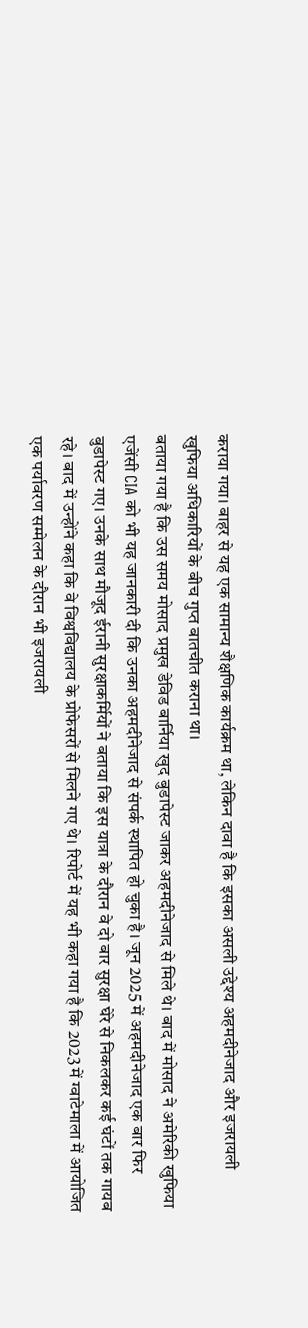कराया गया। बाहर से यह एक सामान्य शैक्षणिक कार्यक्रम था, लेकिन दावा है कि इसका असली उद्देश्य अहमदीनेजाद और इजरायली खुफिया अधिकारियों के बीच गुप्त बातचीत कराना था।
बताया गया है कि उस समय मोसाद प्रमुख डेविड बार्निया खुद बुडापेस्ट जाकर अहमदीनेजाद से मिले थे। बाद में मोसाद ने अमेरिकी खुफिया एजेंसी CIA को भी यह जानकारी दी कि उनका अहमदीनेजाद से संपर्क स्थापित हो चुका है। जून 2025 में अहमदीनेजाद एक बार फिर बुडापेस्ट गए। उनके साथ मौजूद ईरानी सुरक्षाकर्मियों ने बताया कि इस यात्रा के दौरान वे दो बार सुरक्षा घेरे से निकलकर कई घंटों तक गायब रहे। बाद में उन्होंने कहा कि वे विश्वविद्यालय के प्रोफेसरों से मिलने गए थे। रिपोर्ट में यह भी कहा गया है कि 2023 में ग्वाटेमाला में आयोजित एक पर्यावरण सम्मेलन के दौरान भी इजरायली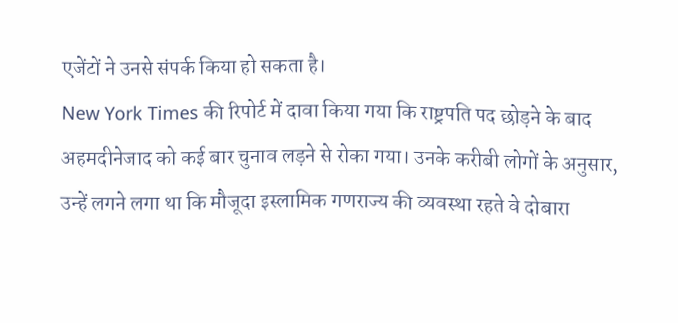एजेंटों ने उनसे संपर्क किया हो सकता है।
New York Times की रिपोर्ट में दावा किया गया कि राष्ट्रपति पद छोड़ने के बाद अहमदीनेजाद को कई बार चुनाव लड़ने से रोका गया। उनके करीबी लोगों के अनुसार, उन्हें लगने लगा था कि मौजूदा इस्लामिक गणराज्य की व्यवस्था रहते वे दोबारा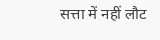सत्ता में नहीं लौट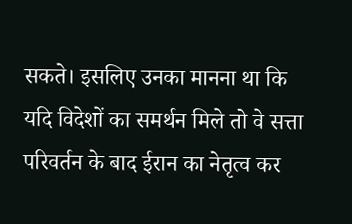सकते। इसलिए उनका मानना था कि यदि विदेशों का समर्थन मिले तो वे सत्ता परिवर्तन के बाद ईरान का नेतृत्व कर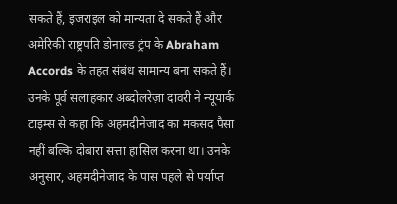सकते हैं, इजराइल को मान्यता दे सकते हैं और अमेरिकी राष्ट्रपति डोनाल्ड ट्रंप के Abraham Accords के तहत संबंध सामान्य बना सकते हैं। उनके पूर्व सलाहकार अब्दोलरेज़ा दावरी ने न्यूयार्क टाइम्स से कहा कि अहमदीनेजाद का मकसद पैसा नहीं बल्कि दोबारा सत्ता हासिल करना था। उनके अनुसार, अहमदीनेजाद के पास पहले से पर्याप्त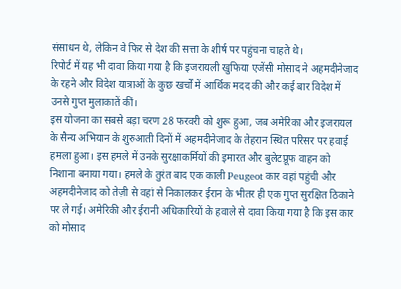संसाधन थे, लेकिन वे फिर से देश की सत्ता के शीर्ष पर पहुंचना चाहते थे।
रिपोर्ट में यह भी दावा किया गया है कि इजरायली खुफिया एजेंसी मोसाद ने अहमदीनेजाद के रहने और विदेश यात्राओं के कुछ खर्चों में आर्थिक मदद की और कई बार विदेश में उनसे गुप्त मुलाकातें कीं।
इस योजना का सबसे बड़ा चरण 28 फरवरी को शुरू हुआ, जब अमेरिका और इजरायल के सैन्य अभियान के शुरुआती दिनों में अहमदीनेजाद के तेहरान स्थित परिसर पर हवाई हमला हुआ। इस हमले में उनके सुरक्षाकर्मियों की इमारत और बुलेटप्रूफ वाहन को निशाना बनाया गया। हमले के तुरंत बाद एक काली Peugeot कार वहां पहुंची और अहमदीनेजाद को तेज़ी से वहां से निकालकर ईरान के भीतर ही एक गुप्त सुरक्षित ठिकाने पर ले गई। अमेरिकी और ईरानी अधिकारियों के हवाले से दावा किया गया है कि इस कार को मोसाद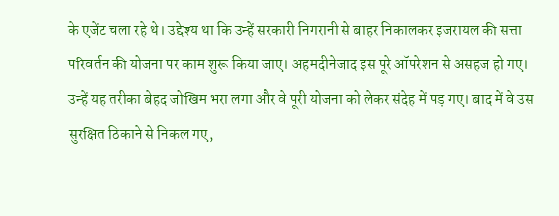के एजेंट चला रहे थे। उद्देश्य था कि उन्हें सरकारी निगरानी से बाहर निकालकर इजरायल की सत्ता परिवर्तन की योजना पर काम शुरू किया जाए। अहमदीनेजाद इस पूरे ऑपरेशन से असहज हो गए। उन्हें यह तरीका बेहद जोखिम भरा लगा और वे पूरी योजना को लेकर संदेह में पड़ गए। बाद में वे उस सुरक्षित ठिकाने से निकल गए,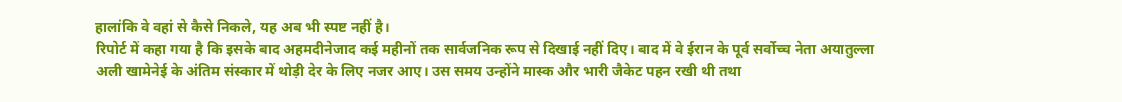हालांकि वे वहां से कैसे निकले, यह अब भी स्पष्ट नहीं है।
रिपोर्ट में कहा गया है कि इसके बाद अहमदीनेजाद कई महीनों तक सार्वजनिक रूप से दिखाई नहीं दिए। बाद में वे ईरान के पूर्व सर्वोच्च नेता अयातुल्ला अली खामेनेई के अंतिम संस्कार में थोड़ी देर के लिए नजर आए। उस समय उन्होंने मास्क और भारी जैकेट पहन रखी थी तथा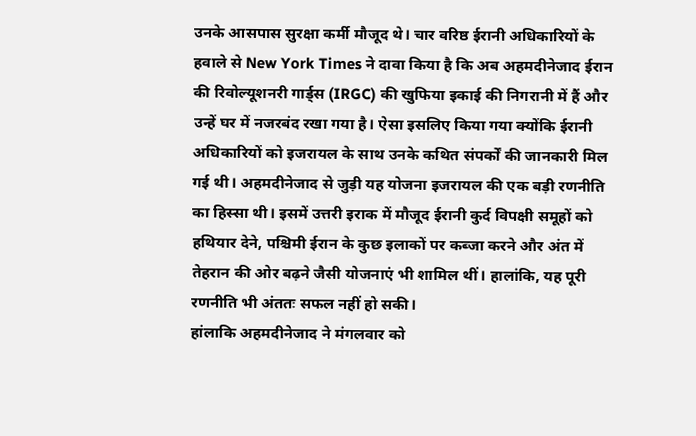उनके आसपास सुरक्षा कर्मी मौजूद थे। चार वरिष्ठ ईरानी अधिकारियों के हवाले से New York Times ने दावा किया है कि अब अहमदीनेजाद ईरान की रिवोल्यूशनरी गार्ड्स (IRGC) की खुफिया इकाई की निगरानी में हैं और उन्हें घर में नजरबंद रखा गया है। ऐसा इसलिए किया गया क्योंकि ईरानी अधिकारियों को इजरायल के साथ उनके कथित संपर्कों की जानकारी मिल गई थी। अहमदीनेजाद से जुड़ी यह योजना इजरायल की एक बड़ी रणनीति का हिस्सा थी। इसमें उत्तरी इराक में मौजूद ईरानी कुर्द विपक्षी समूहों को हथियार देने, पश्चिमी ईरान के कुछ इलाकों पर कब्जा करने और अंत में तेहरान की ओर बढ़ने जैसी योजनाएं भी शामिल थीं। हालांकि, यह पूरी रणनीति भी अंततः सफल नहीं हो सकी।
हांलाकि अहमदीनेजाद ने मंगलवार को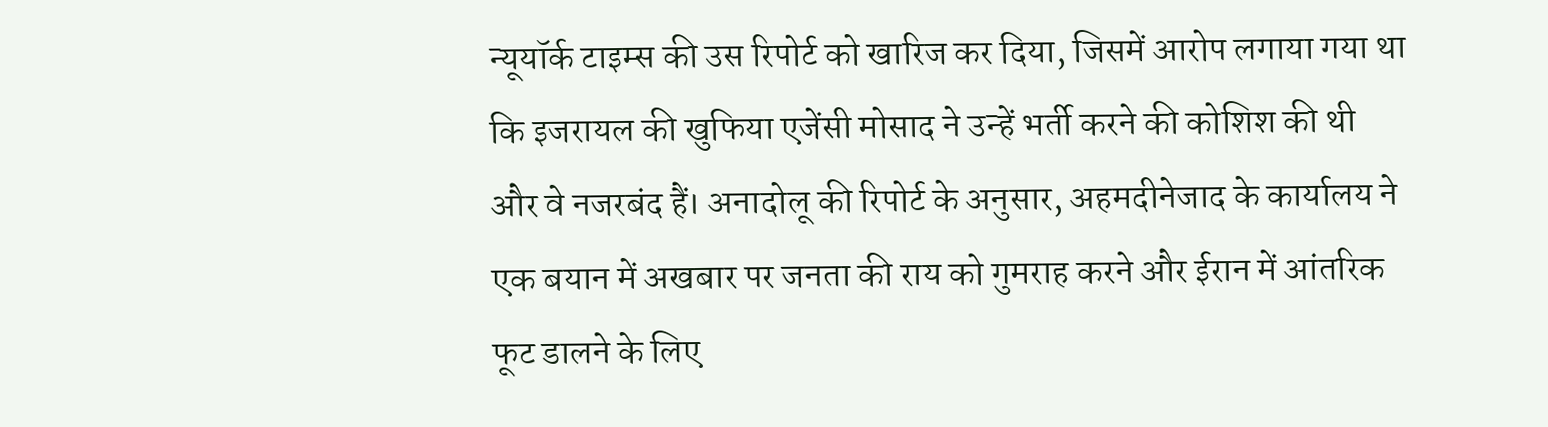न्यूयॉर्क टाइम्स की उस रिपोर्ट को खारिज कर दिया, जिसमें आरोप लगाया गया था कि इजरायल की खुफिया एजेंसी मोसाद ने उन्हें भर्ती करने की कोशिश की थी और वे नजरबंद हैं। अनादोलू की रिपोर्ट के अनुसार, अहमदीनेजाद के कार्यालय ने एक बयान में अखबार पर जनता की राय को गुमराह करने और ईरान में आंतरिक फूट डालने के लिए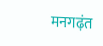मनगढ़ंत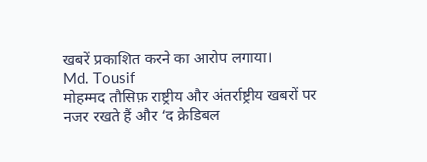खबरें प्रकाशित करने का आरोप लगाया।
Md. Tousif
मोहम्मद तौसिफ़ राष्ट्रीय और अंतर्राष्ट्रीय खबरों पर नजर रखते हैं और ‘द क्रेडिबल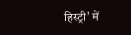हिस्ट्री’ में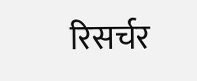रिसर्चर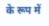के रूप में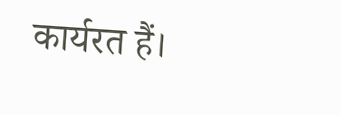कार्यरत हैं।